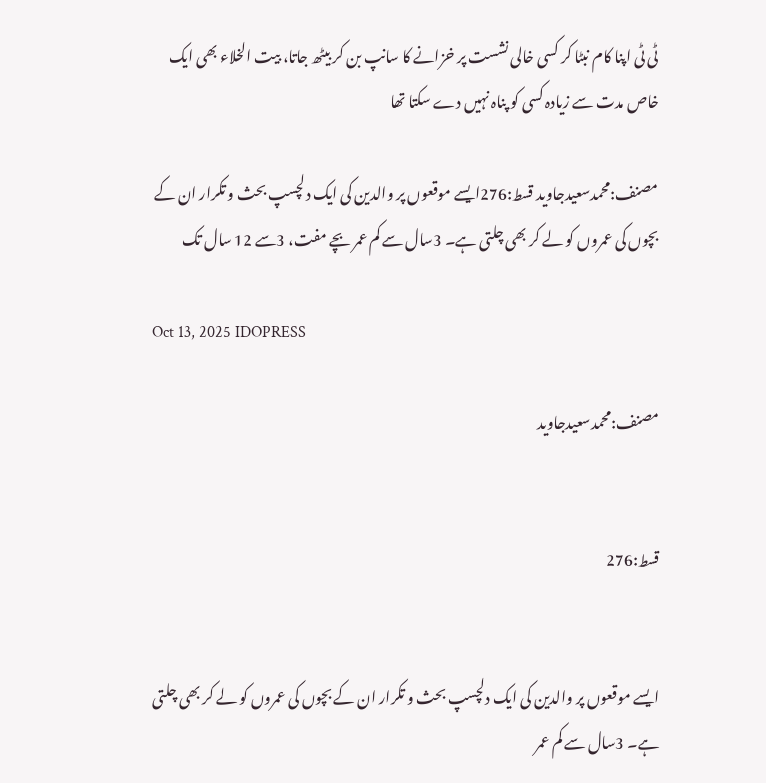ٹی ٹی اپنا کام نبٹا کر کسی خالی نشست پر خزانے کا سانپ بن کر بیٹھ جاتا، بیت الخلاء بھی ایک خاص مدت سے زیادہ کسی کو پناہ نہیں دے سکتا تھا

مصنف:محمدسعیدجاوید قسط:276ایسے موقعوں پر والدین کی ایک دلچسپ بحث و تکرار ان کے بچوں کی عمروں کو لے کر بھی چلتی ہے۔ 3سال سے کم عمر بچے مفت، 3سے 12 سال تک

Oct 13, 2025 IDOPRESS

مصنف:محمدسعیدجاوید


قسط:276


ایسے موقعوں پر والدین کی ایک دلچسپ بحث و تکرار ان کے بچوں کی عمروں کو لے کر بھی چلتی ہے۔ 3سال سے کم عمر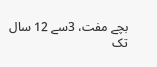بچے مفت، 3سے 12 سال تک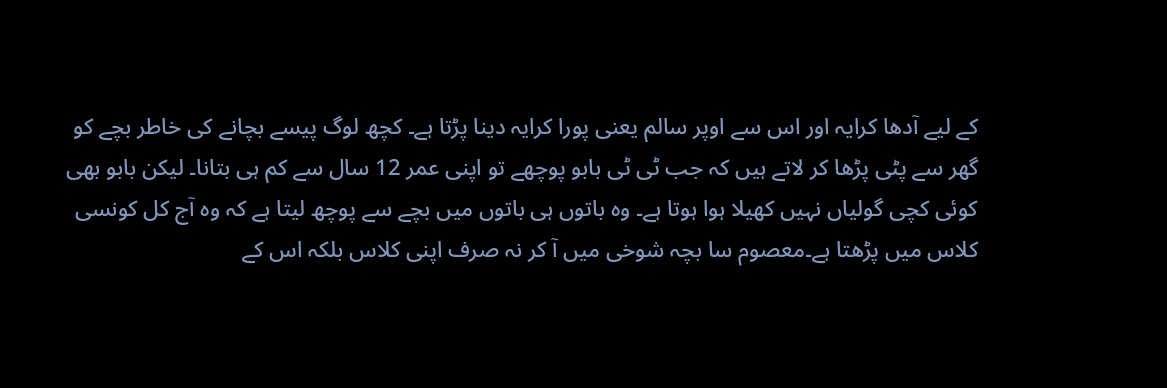کے لیے آدھا کرایہ اور اس سے اوپر سالم یعنی پورا کرایہ دینا پڑتا ہے۔ کچھ لوگ پیسے بچانے کی خاطر بچے کو گھر سے پٹی پڑھا کر لاتے ہیں کہ جب ٹی ٹی بابو پوچھے تو اپنی عمر 12 سال سے کم ہی بتانا۔ لیکن بابو بھی کوئی کچی گولیاں نہیں کھیلا ہوا ہوتا ہے۔ وہ باتوں ہی باتوں میں بچے سے پوچھ لیتا ہے کہ وہ آج کل کونسی کلاس میں پڑھتا ہے۔معصوم سا بچہ شوخی میں آ کر نہ صرف اپنی کلاس بلکہ اس کے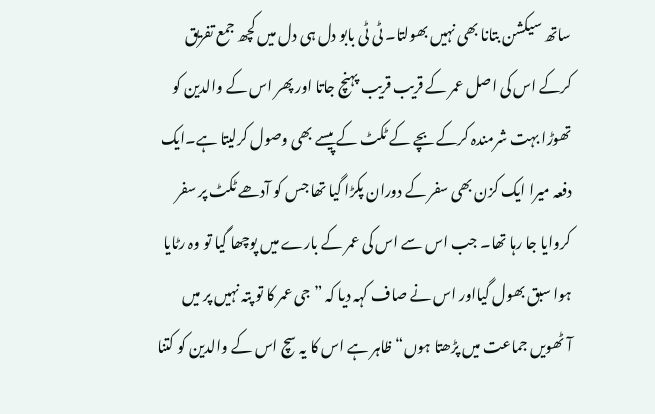ساتھ سیکشن بتانا بھی نہیں بھولتا۔ ٹی ٹی بابو دل ہی دل میں کچھ جمع تفریق کرکے اس کی اصل عمر کے قریب قریب پہنچ جاتا اور پھر اس کے والدین کو تھوڑا بہت شرمندہ کرکے بچے کے ٹکٹ کے پیسے بھی وصول کرلیتا ہے۔ایک دفعہ میرا ایک کزن بھی سفر کے دوران پکڑا گیا تھا جس کو آدھے ٹکٹ پر سفر کروایا جا رہا تھا۔ جب اس سے اس کی عمر کے بارے میں پوچھا گیا تو وہ رٹایا ہوا سبق بھول گیااور اس نے صاف کہہ دیا کہ ”جی عمر کا تو پتہ نہیں پر میں آٹھویں جماعت میں پڑھتا ہوں“ظاہر ہے اس کا یہ سچ اس کے والدین کو کتنا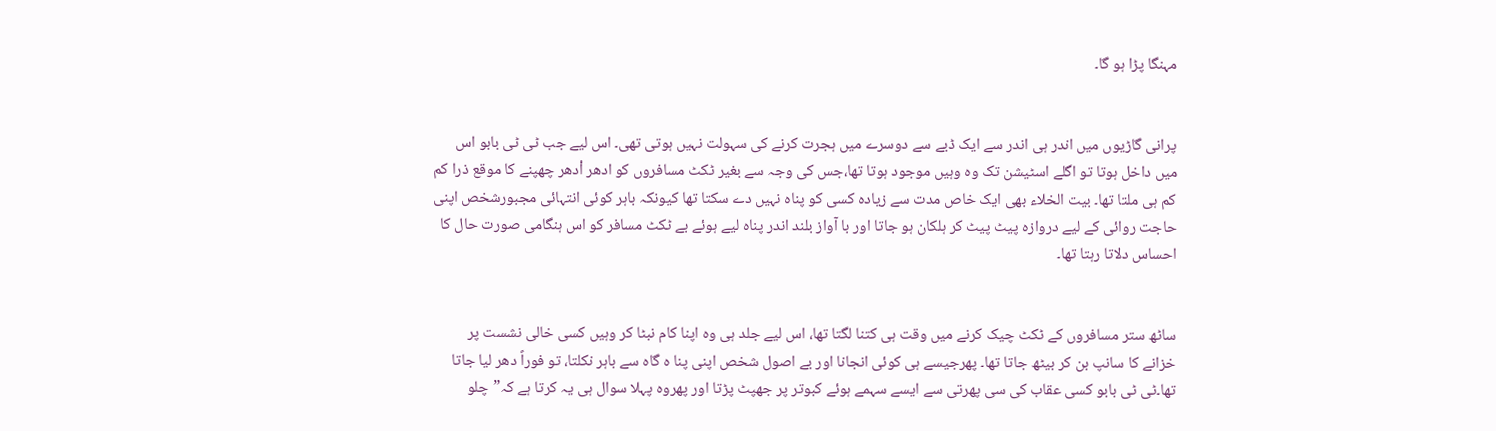مہنگا پڑا ہو گا۔


پرانی گاڑیوں میں اندر ہی اندر سے ایک ڈبے سے دوسرے میں ہجرت کرنے کی سہولت نہیں ہوتی تھی۔ اس لیے جب ٹی ٹی بابو اس میں داخل ہوتا تو اگلے اسٹیشن تک وہ وہیں موجود ہوتا تھا،جس کی وجہ سے بغیر ٹکٹ مسافروں کو ادھر اْدھر چھپنے کا موقع ذرا کم کم ہی ملتا تھا۔ بیت الخلاء بھی ایک خاص مدت سے زیادہ کسی کو پناہ نہیں دے سکتا تھا کیونکہ باہر کوئی انتہائی مجبورشخص اپنی حاجت روائی کے لیے دروازہ پیٹ پیٹ کر ہلکان ہو جاتا اور با آواز بلند اندر پناہ لیے ہوئے بے ٹکٹ مسافر کو اس ہنگامی صورت حال کا احساس دلاتا رہتا تھا۔


ساٹھ ستر مسافروں کے ٹکٹ چیک کرنے میں وقت ہی کتنا لگتا تھا، اس لیے جلد ہی وہ اپنا کام نبٹا کر وہیں کسی خالی نشست پر خزانے کا سانپ بن کر بیٹھ جاتا تھا۔ پھرجیسے ہی کوئی انجانا اور بے اصول شخص اپنی پنا ہ گاہ سے باہر نکلتا، تو فوراً دھر لیا جاتا تھا۔ٹی ٹی بابو کسی عقاب کی سی پھرتی سے ایسے سہمے ہوئے کبوتر پر جھپٹ پڑتا اور پھروہ پہلا سوال ہی یہ کرتا ہے کہ”چلو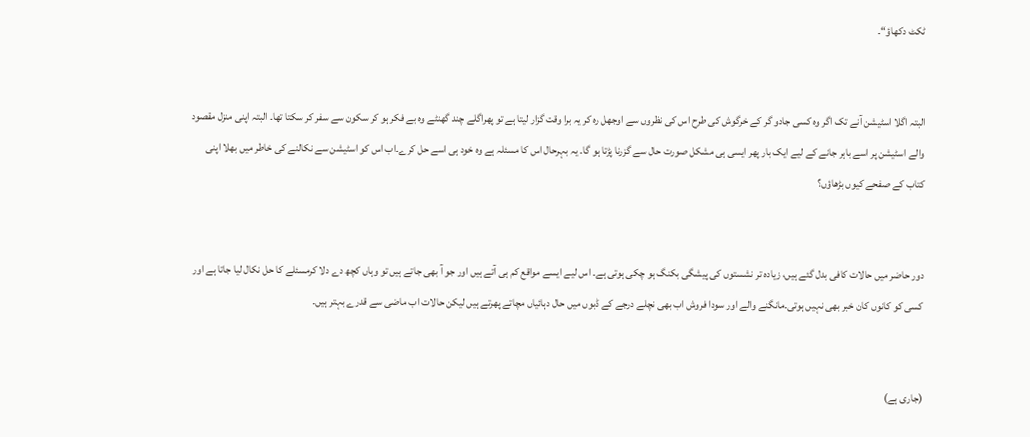ٹکٹ دکھاؤ“۔


البتہ اگلا اسٹیشن آنے تک اگر وہ کسی جادو گر کے خرگوش کی طرح اس کی نظروں سے اوجھل رہ کر یہ برا وقت گزار لیتا ہے تو پھراگلے چند گھنٹے وہ بے فکر ہو کر سکون سے سفر کر سکتا تھا۔ البتہ اپنی منزل مقصود والے اسٹیشن پر اسے باہر جانے کے لیے ایک بار پھر ایسی ہی مشکل صورت حال سے گزرنا پڑتا ہو گا۔ یہ بہرحال اس کا مسئلہ ہے وہ خود ہی اسے حل کرے۔اب اس کو اسٹیشن سے نکالنے کی خاطر میں بھلا اپنی کتاب کے صفحے کیوں بڑھاؤں؟


دور حاضر میں حالات کافی بدل گئے ہیں، زیادہ تر نشستوں کی پیشگی بکنگ ہو چکی ہوتی ہے۔ اس لیے ایسے مواقع کم ہی آتے ہیں اور جو آ بھی جاتے ہیں تو وہاں کچھ دے دلا کرمسئلے کا حل نکال لیا جاتا ہے اور کسی کو کانوں کان خبر بھی نہیں ہوتی۔مانگنے والے اور سودا فروش اب بھی نچلے درجے کے ڈبوں میں حال دہائیاں مچاتے پھرتے ہیں لیکن حالات اب ماضی سے قدرے بہتر ہیں۔


(جاری ہے)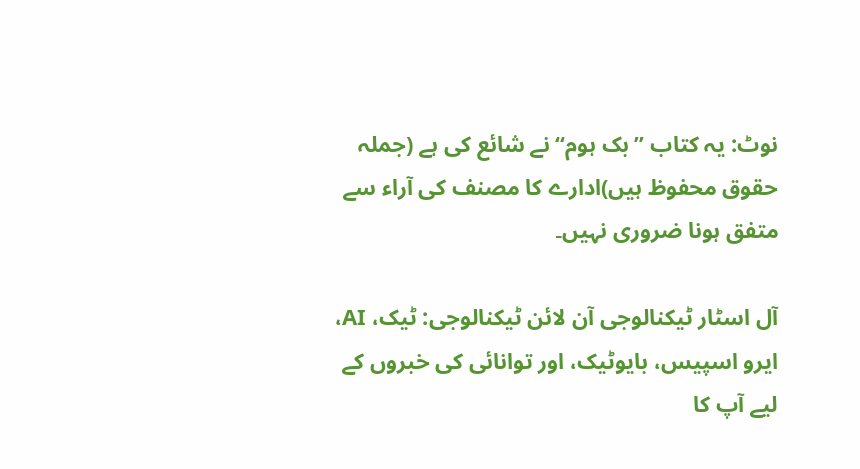نوٹ: یہ کتاب ”بک ہوم“ نے شائع کی ہے (جملہ حقوق محفوظ ہیں)ادارے کا مصنف کی آراء سے متفق ہونا ضروری نہیں۔

آل اسٹار ٹیکنالوجی آن لائن ٹیکنالوجی: ٹیک، AI، ایرو اسپیس، بایوٹیک، اور توانائی کی خبروں کے لیے آپ کا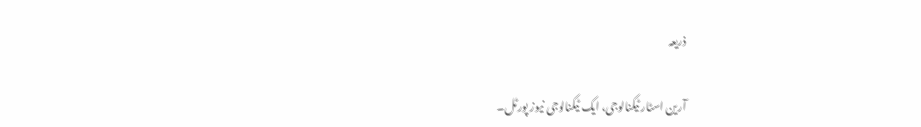ذریعہ

آرین اسٹار ٹیکنالوجی، ایک ٹیکنالوجی نیوز پورٹل۔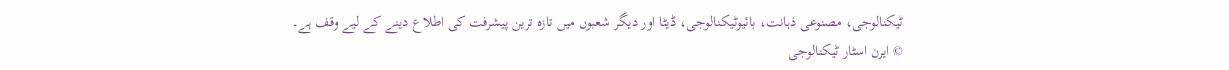ٹیکنالوجی، مصنوعی ذہانت، بائیوٹیکنالوجی، ڈیٹا اور دیگر شعبوں میں تازہ ترین پیشرفت کی اطلاع دینے کے لیے وقف ہے۔
© ایرن اسٹار ٹیکنالوجی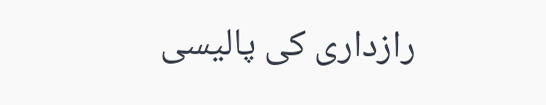رازداری کی پالیسی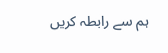ہم سے رابطہ کریں